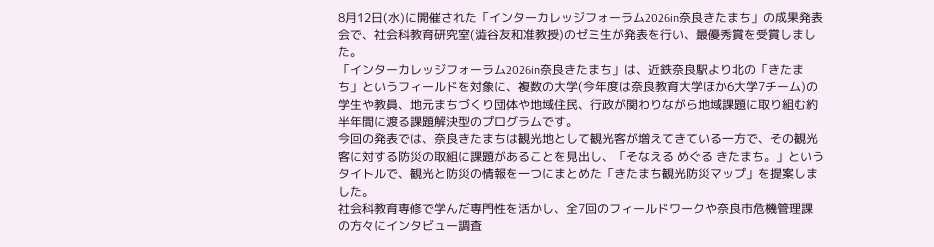8月12日(水)に開催された「インターカレッジフォーラム2026in奈良きたまち」の成果発表会で、社会科教育研究室(澁谷友和准教授)のゼミ生が発表を行い、最優秀賞を受賞しました。
「インターカレッジフォーラム2026in奈良きたまち」は、近鉄奈良駅より北の「きたまち」というフィールドを対象に、複数の大学(今年度は奈良教育大学ほか6大学7チーム)の学生や教員、地元まちづくり団体や地域住民、行政が関わりながら地域課題に取り組む約半年間に渡る課題解決型のプログラムです。
今回の発表では、奈良きたまちは観光地として観光客が増えてきている一方で、その観光客に対する防災の取組に課題があることを見出し、「そなえる めぐる きたまち。」というタイトルで、観光と防災の情報を一つにまとめた「きたまち観光防災マップ」を提案しました。
社会科教育専修で学んだ専門性を活かし、全7回のフィールドワークや奈良市危機管理課の方々にインタビュー調査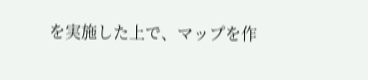を実施した上で、マップを作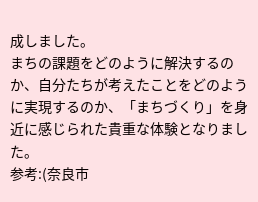成しました。
まちの課題をどのように解決するのか、自分たちが考えたことをどのように実現するのか、「まちづくり」を身近に感じられた貴重な体験となりました。
参考:(奈良市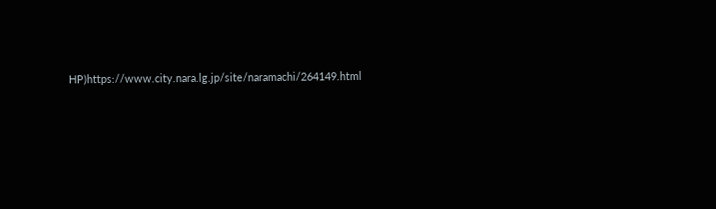HP)https://www.city.nara.lg.jp/site/naramachi/264149.html